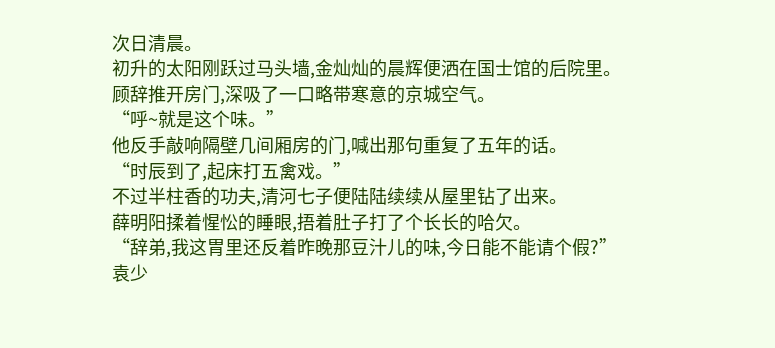次日清晨。
初升的太阳刚跃过马头墙,金灿灿的晨辉便洒在国士馆的后院里。
顾辞推开房门,深吸了一口略带寒意的京城空气。
“呼~就是这个味。”
他反手敲响隔壁几间厢房的门,喊出那句重复了五年的话。
“时辰到了,起床打五禽戏。”
不过半柱香的功夫,清河七子便陆陆续续从屋里钻了出来。
薛明阳揉着惺忪的睡眼,捂着肚子打了个长长的哈欠。
“辞弟,我这胃里还反着昨晚那豆汁儿的味,今日能不能请个假?”
袁少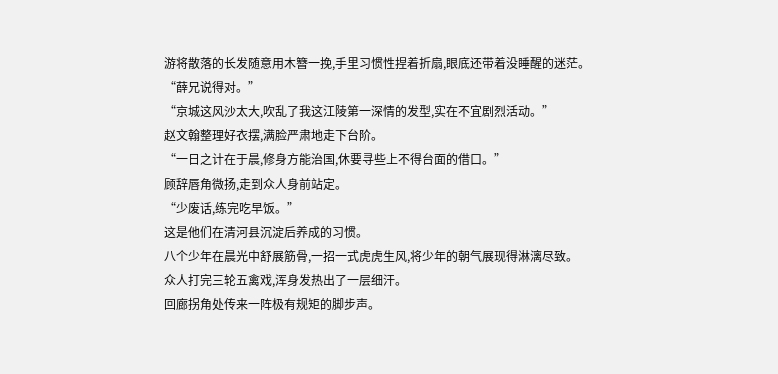游将散落的长发随意用木簪一挽,手里习惯性捏着折扇,眼底还带着没睡醒的迷茫。
“薛兄说得对。”
“京城这风沙太大,吹乱了我这江陵第一深情的发型,实在不宜剧烈活动。”
赵文翰整理好衣摆,满脸严肃地走下台阶。
“一日之计在于晨,修身方能治国,休要寻些上不得台面的借口。”
顾辞唇角微扬,走到众人身前站定。
“少废话,练完吃早饭。”
这是他们在清河县沉淀后养成的习惯。
八个少年在晨光中舒展筋骨,一招一式虎虎生风,将少年的朝气展现得淋漓尽致。
众人打完三轮五禽戏,浑身发热出了一层细汗。
回廊拐角处传来一阵极有规矩的脚步声。